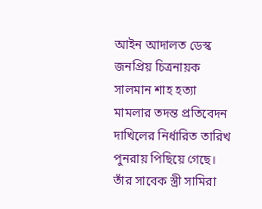আইন আদালত ডেস্ক
জনপ্রিয় চিত্রনায়ক সালমান শাহ হত্যা মামলার তদন্ত প্রতিবেদন দাখিলের নির্ধারিত তারিখ পুনরায় পিছিয়ে গেছে। তাঁর সাবেক স্ত্রী সামিরা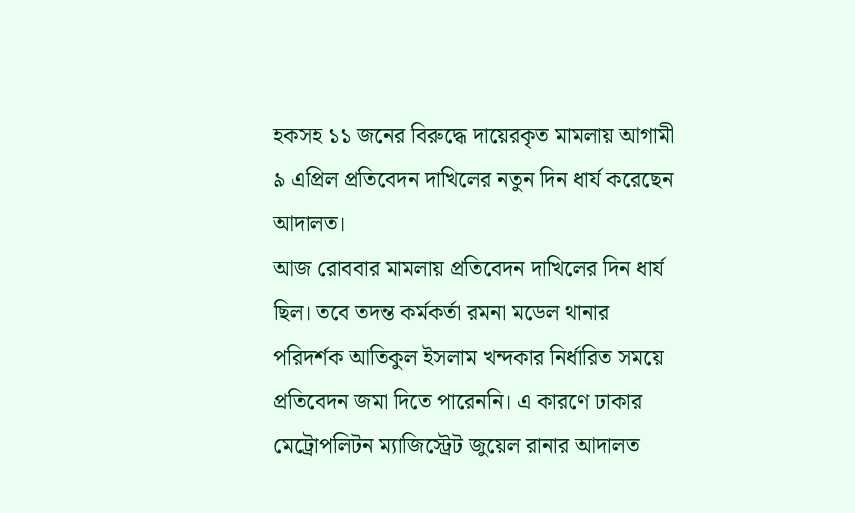হকসহ ১১ জনের বিরুদ্ধে দায়েরকৃত মামলায় আগামী ৯ এপ্রিল প্রতিবেদন দাখিলের নতুন দিন ধার্য করেছেন আদালত।
আজ রোববার মামলায় প্রতিবেদন দাখিলের দিন ধার্য ছিল। তবে তদন্ত কর্মকর্তা রমনা মডেল থানার পরিদর্শক আতিকুল ইসলাম খন্দকার নির্ধারিত সময়ে প্রতিবেদন জমা দিতে পারেননি। এ কারণে ঢাকার মেট্রোপলিটন ম্যাজিস্ট্রেট জুয়েল রানার আদালত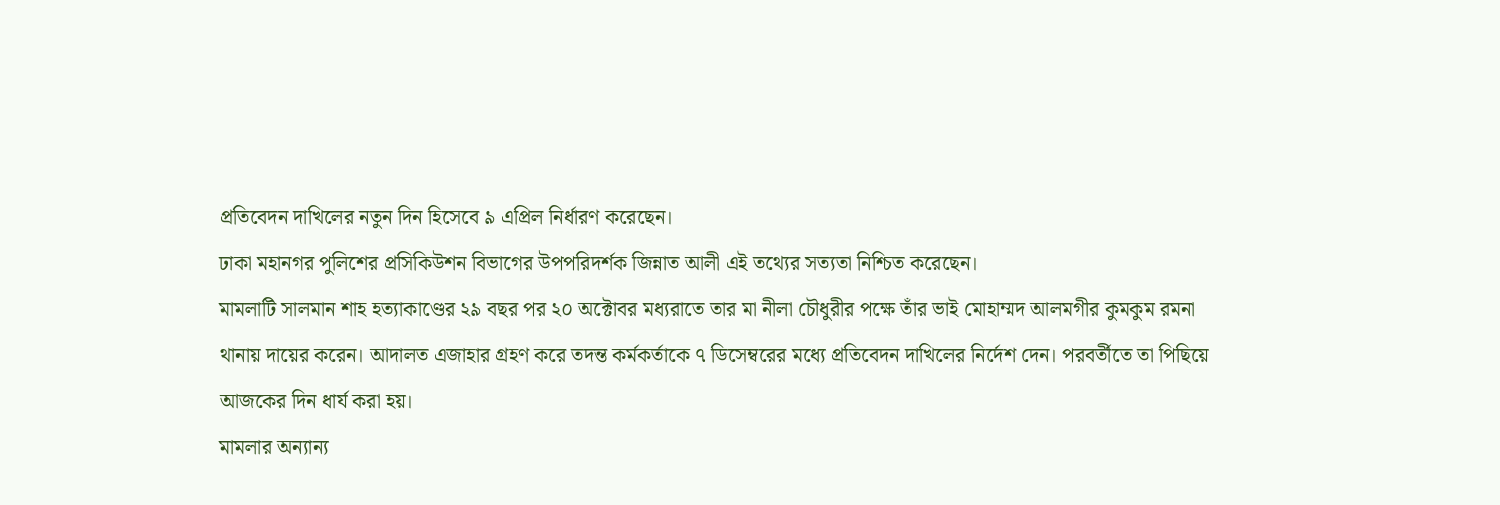প্রতিবেদন দাখিলের নতুন দিন হিসেবে ৯ এপ্রিল নির্ধারণ করেছেন।
ঢাকা মহানগর পুলিশের প্রসিকিউশন বিভাগের উপপরিদর্শক জিন্নাত আলী এই তথ্যের সত্যতা নিশ্চিত করেছেন।
মামলাটি সালমান শাহ হত্যাকাণ্ডের ২৯ বছর পর ২০ অক্টোবর মধ্যরাতে তার মা নীলা চৌধুরীর পক্ষে তাঁর ভাই মোহাম্মদ আলমগীর কুমকুম রমনা থানায় দায়ের করেন। আদালত এজাহার গ্রহণ করে তদন্ত কর্মকর্তাকে ৭ ডিসেম্বরের মধ্যে প্রতিবেদন দাখিলের নির্দেশ দেন। পরবর্তীতে তা পিছিয়ে আজকের দিন ধার্য করা হয়।
মামলার অন্যান্য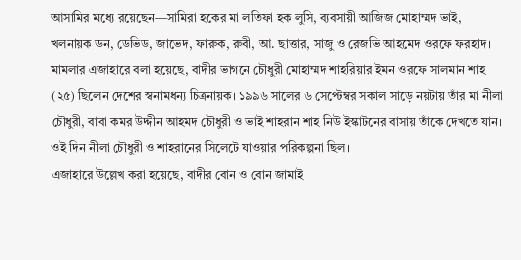আসামির মধ্যে রয়েছেন—সামিরা হকের মা লতিফা হক লুসি, ব্যবসায়ী আজিজ মোহাম্মদ ভাই, খলনায়ক ডন, ডেভিড, জাভেদ, ফারুক, রুবী, আ. ছাত্তার, সাজু ও রেজভি আহমেদ ওরফে ফরহাদ।
মামলার এজাহারে বলা হয়েছে, বাদীর ভাগনে চৌধুরী মোহাম্মদ শাহরিয়ার ইমন ওরফে সালমান শাহ (২৫) ছিলেন দেশের স্বনামধন্য চিত্রনায়ক। ১৯৯৬ সালের ৬ সেপ্টেম্বর সকাল সাড়ে নয়টায় তাঁর মা নীলা চৌধুরী, বাবা কমর উদ্দীন আহমদ চৌধুরী ও ভাই শাহরান শাহ নিউ ইস্কাটনের বাসায় তাঁকে দেখতে যান। ওই দিন নীলা চৌধুরী ও শাহরানের সিলেটে যাওয়ার পরিকল্পনা ছিল।
এজাহারে উল্লেখ করা হয়েছে, বাদীর বোন ও বোন জামাই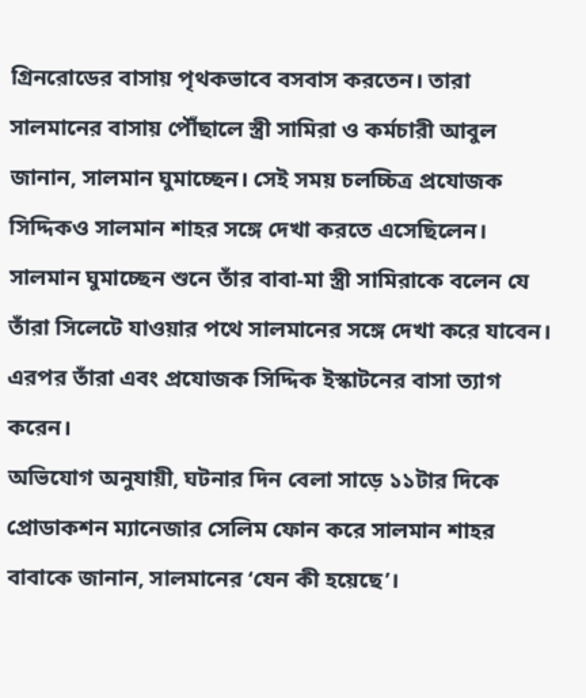গ্রিনরোডের বাসায় পৃথকভাবে বসবাস করতেন। তারা সালমানের বাসায় পৌঁছালে স্ত্রী সামিরা ও কর্মচারী আবুল জানান, সালমান ঘুমাচ্ছেন। সেই সময় চলচ্চিত্র প্রযোজক সিদ্দিকও সালমান শাহর সঙ্গে দেখা করতে এসেছিলেন। সালমান ঘুমাচ্ছেন শুনে তাঁর বাবা-মা স্ত্রী সামিরাকে বলেন যে তাঁরা সিলেটে যাওয়ার পথে সালমানের সঙ্গে দেখা করে যাবেন। এরপর তাঁরা এবং প্রযোজক সিদ্দিক ইস্কাটনের বাসা ত্যাগ করেন।
অভিযোগ অনুযায়ী, ঘটনার দিন বেলা সাড়ে ১১টার দিকে প্রোডাকশন ম্যানেজার সেলিম ফোন করে সালমান শাহর বাবাকে জানান, সালমানের ‘যেন কী হয়েছে’।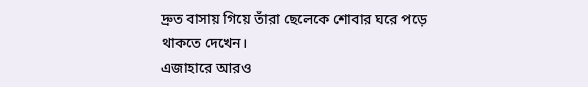দ্রুত বাসায় গিয়ে তাঁরা ছেলেকে শোবার ঘরে পড়ে থাকতে দেখেন।
এজাহারে আরও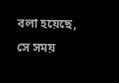বলা হয়েছে, সে সময়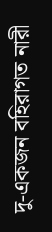দু-একজন বহিরাগত নারী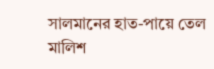সালমানের হাত-পায়ে তেল মালিশ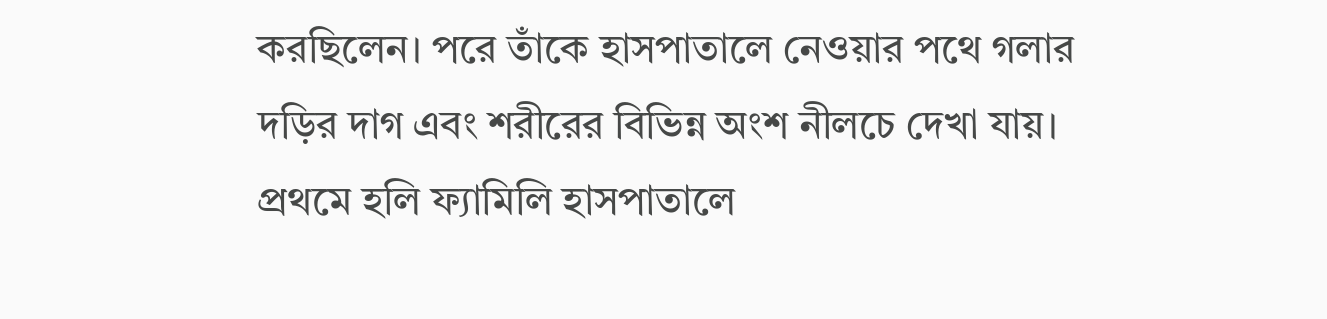করছিলেন। পরে তাঁকে হাসপাতালে নেওয়ার পথে গলার দড়ির দাগ এবং শরীরের বিভিন্ন অংশ নীলচে দেখা যায়। প্রথমে হলি ফ্যামিলি হাসপাতালে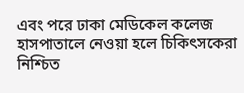এবং পরে ঢাকা মেডিকেল কলেজ হাসপাতালে নেওয়া হলে চিকিৎসকেরা নিশ্চিত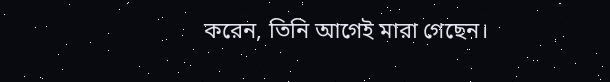করেন, তিনি আগেই মারা গেছেন।